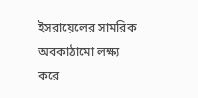ইসরায়েলের সামরিক অবকাঠামো লক্ষ্য করে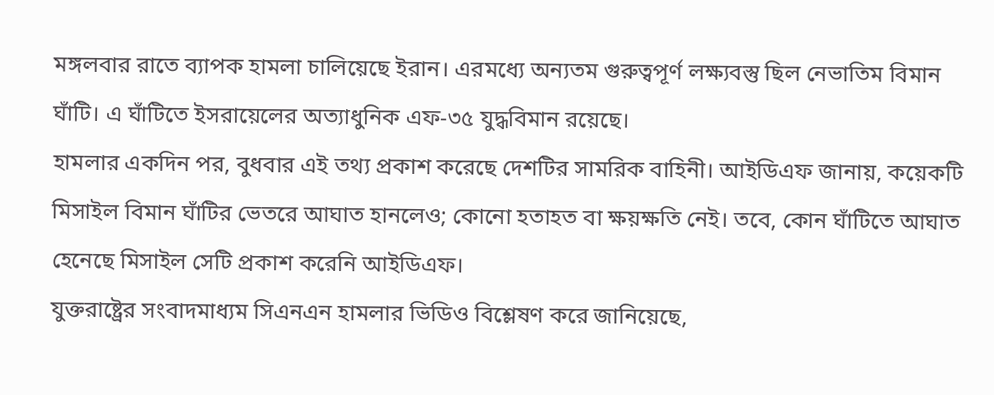মঙ্গলবার রাতে ব্যাপক হামলা চালিয়েছে ইরান। এরমধ্যে অন্যতম গুরুত্বপূর্ণ লক্ষ্যবস্তু ছিল নেভাতিম বিমান ঘাঁটি। এ ঘাঁটিতে ইসরায়েলের অত্যাধুনিক এফ-৩৫ যুদ্ধবিমান রয়েছে।
হামলার একদিন পর, বুধবার এই তথ্য প্রকাশ করেছে দেশটির সামরিক বাহিনী। আইডিএফ জানায়, কয়েকটি মিসাইল বিমান ঘাঁটির ভেতরে আঘাত হানলেও; কোনো হতাহত বা ক্ষয়ক্ষতি নেই। তবে, কোন ঘাঁটিতে আঘাত হেনেছে মিসাইল সেটি প্রকাশ করেনি আইডিএফ।
যুক্তরাষ্ট্রের সংবাদমাধ্যম সিএনএন হামলার ভিডিও বিশ্লেষণ করে জানিয়েছে,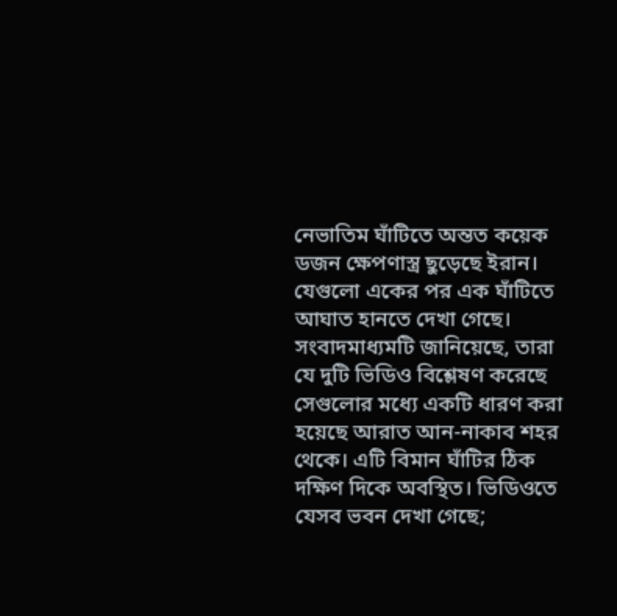নেভাতিম ঘাঁটিতে অন্তত কয়েক ডজন ক্ষেপণাস্ত্র ছুড়েছে ইরান। যেগুলো একের পর এক ঘাঁটিতে আঘাত হানতে দেখা গেছে।
সংবাদমাধ্যমটি জানিয়েছে, তারা যে দুটি ভিডিও বিশ্লেষণ করেছে সেগুলোর মধ্যে একটি ধারণ করা হয়েছে আরাত আন-নাকাব শহর থেকে। এটি বিমান ঘাঁটির ঠিক দক্ষিণ দিকে অবস্থিত। ভিডিওতে যেসব ভবন দেখা গেছে;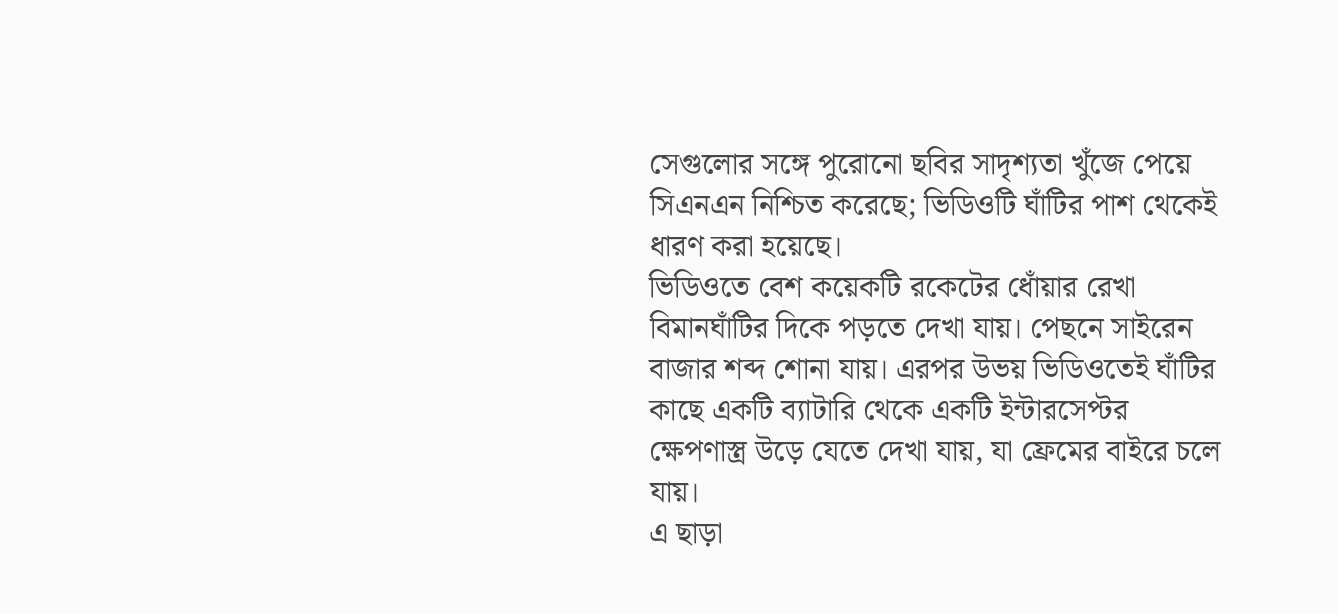সেগুলোর সঙ্গে পুরোনো ছবির সাদৃশ্যতা খুঁজে পেয়ে সিএনএন নিশ্চিত করেছে; ভিডিওটি ঘাঁটির পাশ থেকেই ধারণ করা হয়েছে।
ভিডিওতে বেশ কয়েকটি রকেটের ধোঁয়ার রেখা বিমানঘাঁটির দিকে পড়তে দেখা যায়। পেছনে সাইরেন বাজার শব্দ শোনা যায়। এরপর উভয় ভিডিওতেই ঘাঁটির কাছে একটি ব্যাটারি থেকে একটি ইন্টারসেপ্টর ক্ষেপণাস্ত্র উড়ে যেতে দেখা যায়, যা ফ্রেমের বাইরে চলে যায়।
এ ছাড়া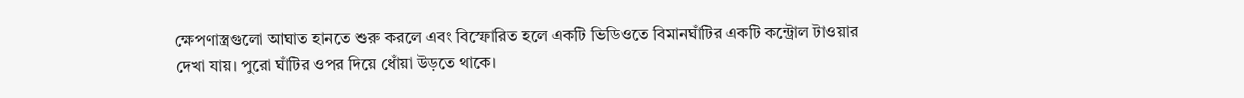ক্ষেপণাস্ত্রগুলো আঘাত হানতে শুরু করলে এবং বিস্ফোরিত হলে একটি ভিডিওতে বিমানঘাঁটির একটি কন্ট্রোল টাওয়ার দেখা যায়। পুরো ঘাঁটির ওপর দিয়ে ধোঁয়া উড়তে থাকে।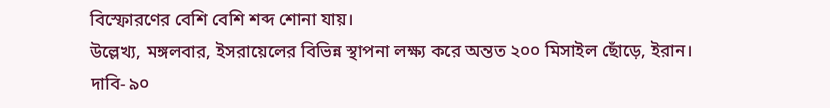বিস্ফোরণের বেশি বেশি শব্দ শোনা যায়।
উল্লেখ্য, মঙ্গলবার, ইসরায়েলের বিভিন্ন স্থাপনা লক্ষ্য করে অন্তত ২০০ মিসাইল ছোঁড়ে, ইরান। দাবি- ৯০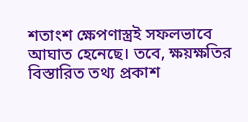শতাংশ ক্ষেপণাস্ত্রই সফলভাবে আঘাত হেনেছে। তবে, ক্ষয়ক্ষতির বিস্তারিত তথ্য প্রকাশ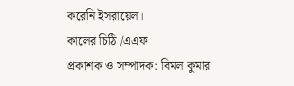করেনি ইসরায়েল।
কালের চিঠি /এএফ
প্রকাশক ও সম্পাদক: বিমল কুমার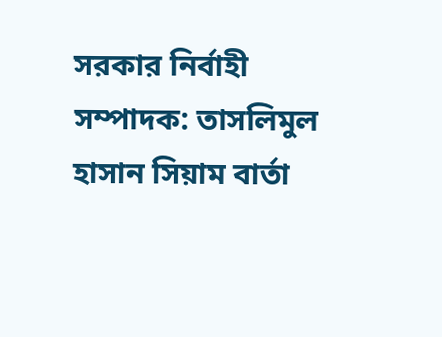সরকার নির্বাহী সম্পাদক: তাসলিমুল হাসান সিয়াম বার্তা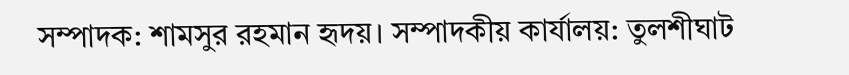সম্পাদক: শামসুর রহমান হৃদয়। সম্পাদকীয় কার্যালয়: তুলশীঘাট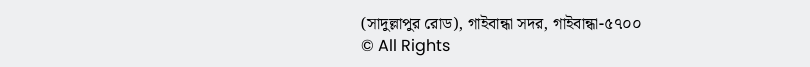(সাদুল্লাপুর রোড), গাইবান্ধা সদর, গাইবান্ধা-৫৭০০
© All Rights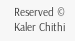Reserved © Kaler Chithi